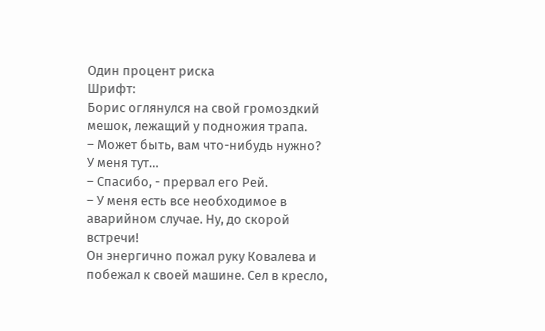Один процент риска
Шрифт:
Борис оглянулся на свой громоздкий мешок, лежащий у подножия трапа.
– Может быть, вам что-нибудь нужно? У меня тут…
– Спасибо, - прервал его Рей.
– У меня есть все необходимое в аварийном случае. Ну, до скорой встречи!
Он энергично пожал руку Ковалева и побежал к своей машине. Сел в кресло,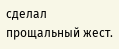сделал прощальный жест.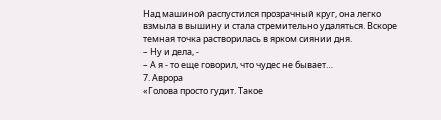Над машиной распустился прозрачный круг, она легко взмыла в вышину и стала стремительно удаляться. Вскоре темная точка растворилась в ярком сиянии дня.
– Ну и дела, -
– А я - то еще говорил, что чудес не бывает…
7. Аврора
«Голова просто гудит. Такое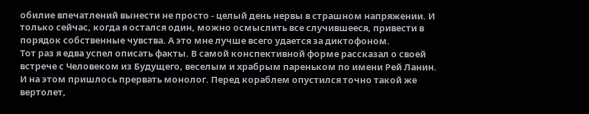обилие впечатлений вынести не просто - целый день нервы в страшном напряжении. И только сейчас, когда я остался один, можно осмыслить все случившееся, привести в порядок собственные чувства. А это мне лучше всего удается за диктофоном.
Тот раз я едва успел описать факты. В самой конспективной форме рассказал о своей встрече с Человеком из Будущего, веселым и храбрым пареньком по имени Рей Ланин. И на этом пришлось прервать монолог. Перед кораблем опустился точно такой же вертолет,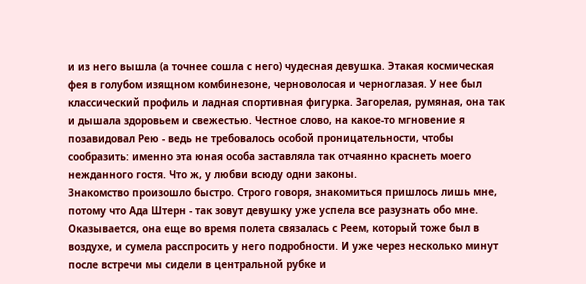и из него вышла (а точнее сошла с него) чудесная девушка. Этакая космическая фея в голубом изящном комбинезоне, черноволосая и черноглазая. У нее был классический профиль и ладная спортивная фигурка. Загорелая, румяная, она так и дышала здоровьем и свежестью. Честное слово, на какое-то мгновение я позавидовал Рею - ведь не требовалось особой проницательности, чтобы сообразить: именно эта юная особа заставляла так отчаянно краснеть моего нежданного гостя. Что ж, у любви всюду одни законы.
Знакомство произошло быстро. Строго говоря, знакомиться пришлось лишь мне, потому что Ада Штерн - так зовут девушку уже успела все разузнать обо мне. Оказывается, она еще во время полета связалась с Реем, который тоже был в воздухе, и сумела расспросить у него подробности. И уже через несколько минут после встречи мы сидели в центральной рубке и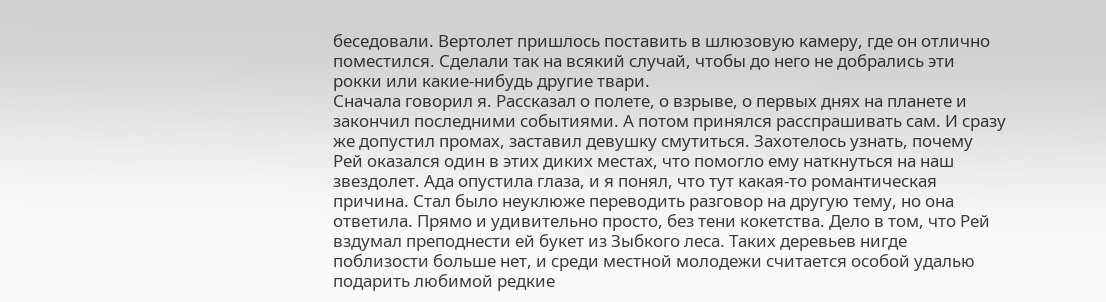беседовали. Вертолет пришлось поставить в шлюзовую камеру, где он отлично поместился. Сделали так на всякий случай, чтобы до него не добрались эти рокки или какие-нибудь другие твари.
Сначала говорил я. Рассказал о полете, о взрыве, о первых днях на планете и закончил последними событиями. А потом принялся расспрашивать сам. И сразу же допустил промах, заставил девушку смутиться. Захотелось узнать, почему Рей оказался один в этих диких местах, что помогло ему наткнуться на наш звездолет. Ада опустила глаза, и я понял, что тут какая-то романтическая причина. Стал было неуклюже переводить разговор на другую тему, но она ответила. Прямо и удивительно просто, без тени кокетства. Дело в том, что Рей вздумал преподнести ей букет из Зыбкого леса. Таких деревьев нигде поблизости больше нет, и среди местной молодежи считается особой удалью подарить любимой редкие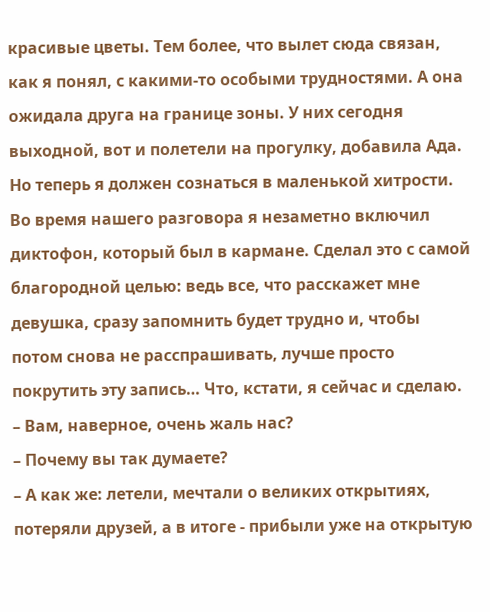красивые цветы. Тем более, что вылет сюда связан, как я понял, с какими-то особыми трудностями. А она ожидала друга на границе зоны. У них сегодня выходной, вот и полетели на прогулку, добавила Ада.
Но теперь я должен сознаться в маленькой хитрости. Во время нашего разговора я незаметно включил диктофон, который был в кармане. Сделал это с самой благородной целью: ведь все, что расскажет мне девушка, сразу запомнить будет трудно и, чтобы потом снова не расспрашивать, лучше просто покрутить эту запись… Что, кстати, я сейчас и сделаю.
– Вам, наверное, очень жаль нас?
– Почему вы так думаете?
– А как же: летели, мечтали о великих открытиях, потеряли друзей, а в итоге - прибыли уже на открытую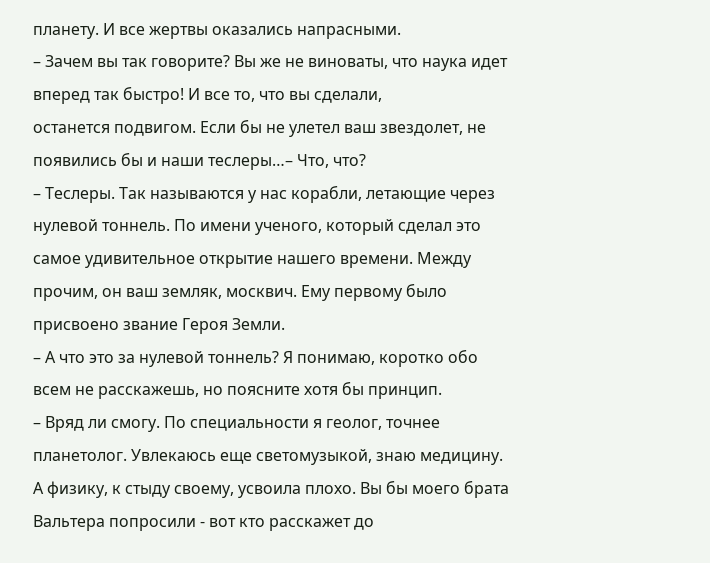планету. И все жертвы оказались напрасными.
– Зачем вы так говорите? Вы же не виноваты, что наука идет вперед так быстро! И все то, что вы сделали,
останется подвигом. Если бы не улетел ваш звездолет, не появились бы и наши теслеры…– Что, что?
– Теслеры. Так называются у нас корабли, летающие через нулевой тоннель. По имени ученого, который сделал это самое удивительное открытие нашего времени. Между прочим, он ваш земляк, москвич. Ему первому было присвоено звание Героя Земли.
– А что это за нулевой тоннель? Я понимаю, коротко обо всем не расскажешь, но поясните хотя бы принцип.
– Вряд ли смогу. По специальности я геолог, точнее планетолог. Увлекаюсь еще светомузыкой, знаю медицину. А физику, к стыду своему, усвоила плохо. Вы бы моего брата Вальтера попросили - вот кто расскажет до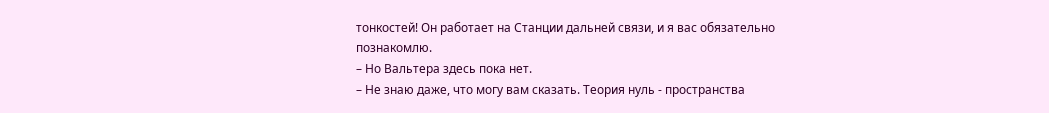тонкостей! Он работает на Станции дальней связи, и я вас обязательно познакомлю.
– Но Вальтера здесь пока нет.
– Не знаю даже, что могу вам сказать. Теория нуль - пространства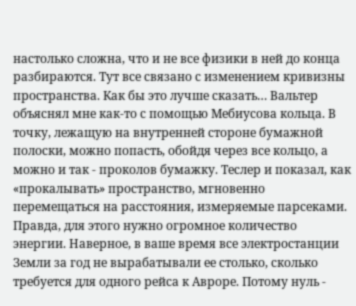настолько сложна, что и не все физики в ней до конца разбираются. Тут все связано с изменением кривизны пространства. Как бы это лучше сказать… Вальтер объяснял мне как-то с помощью Мебиусова кольца. В точку, лежащую на внутренней стороне бумажной полоски, можно попасть, обойдя через все кольцо, а можно и так - проколов бумажку. Теслер и показал, как «прокалывать» пространство, мгновенно перемещаться на расстояния, измеряемые парсеками. Правда, для этого нужно огромное количество энергии. Наверное, в ваше время все электростанции Земли за год не вырабатывали ее столько, сколько требуется для одного рейса к Авроре. Потому нуль -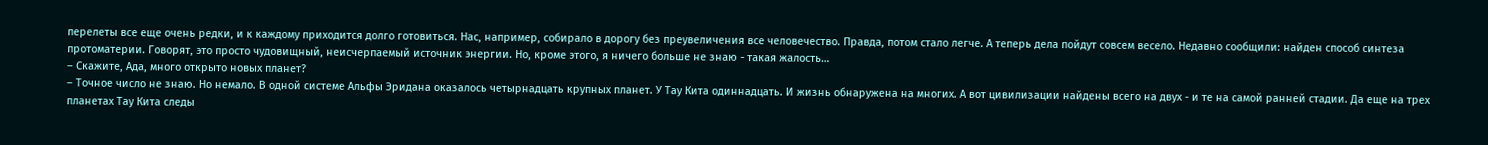перелеты все еще очень редки, и к каждому приходится долго готовиться. Нас, например, собирало в дорогу без преувеличения все человечество. Правда, потом стало легче. А теперь дела пойдут совсем весело. Недавно сообщили: найден способ синтеза протоматерии. Говорят, это просто чудовищный, неисчерпаемый источник энергии. Но, кроме этого, я ничего больше не знаю - такая жалость…
– Скажите, Ада, много открыто новых планет?
– Точное число не знаю. Но немало. В одной системе Альфы Эридана оказалось четырнадцать крупных планет. У Тау Кита одиннадцать. И жизнь обнаружена на многих. А вот цивилизации найдены всего на двух - и те на самой ранней стадии. Да еще на трех планетах Тау Кита следы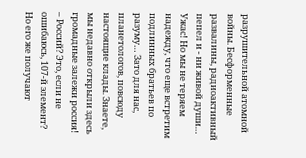разрушительной атомной войны. Бесформенные развалины, радиоактивный пепел и - ни живой души… Ужас! Но мы не теряем надежду, что еще встретим подлинных братьев по разуму… Зато для нас, планетологов, повсюду настоящие клады. Знаете, мы недавно открыли здесь громадные залежи россия!
– Россий? Это, если не ошибаюсь, 107-й элемент? Но его же получают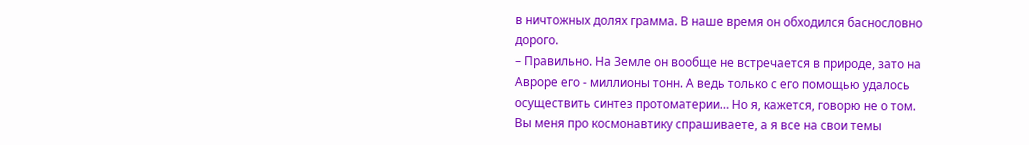в ничтожных долях грамма. В наше время он обходился баснословно дорого.
– Правильно. На Земле он вообще не встречается в природе, зато на Авроре его - миллионы тонн. А ведь только с его помощью удалось осуществить синтез протоматерии… Но я, кажется, говорю не о том. Вы меня про космонавтику спрашиваете, а я все на свои темы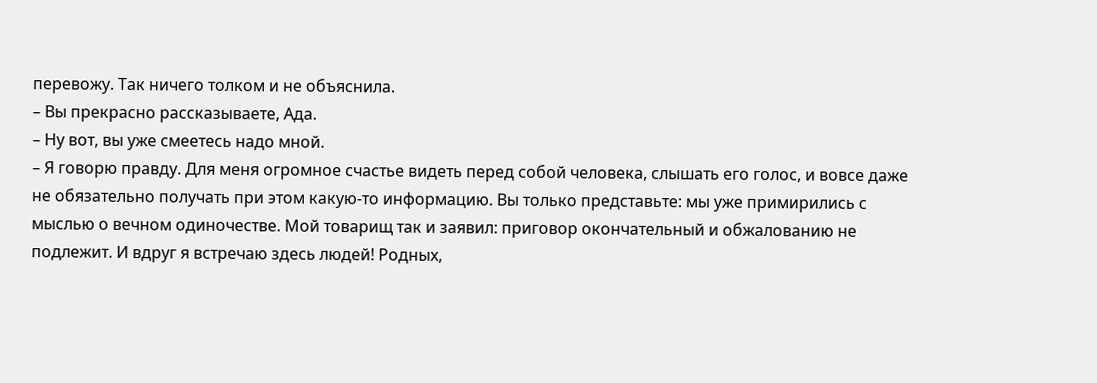перевожу. Так ничего толком и не объяснила.
– Вы прекрасно рассказываете, Ада.
– Ну вот, вы уже смеетесь надо мной.
– Я говорю правду. Для меня огромное счастье видеть перед собой человека, слышать его голос, и вовсе даже не обязательно получать при этом какую-то информацию. Вы только представьте: мы уже примирились с мыслью о вечном одиночестве. Мой товарищ так и заявил: приговор окончательный и обжалованию не подлежит. И вдруг я встречаю здесь людей! Родных,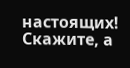настоящих! Скажите, а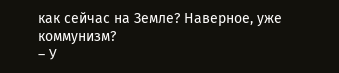как сейчас на Земле? Наверное, уже коммунизм?
– У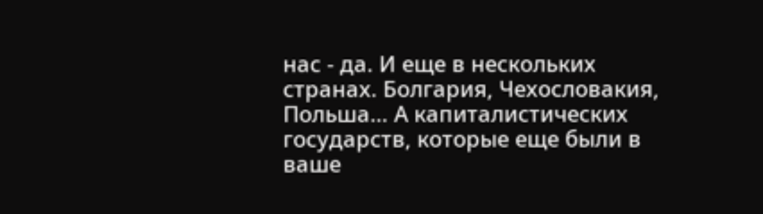нас - да. И еще в нескольких странах. Болгария, Чехословакия, Польша… А капиталистических государств, которые еще были в ваше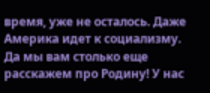время, уже не осталось. Даже Америка идет к социализму. Да мы вам столько еще расскажем про Родину! У нас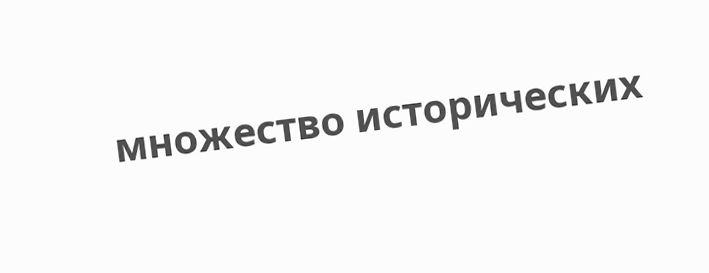множество исторических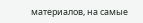материалов, на самые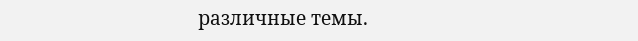различные темы.